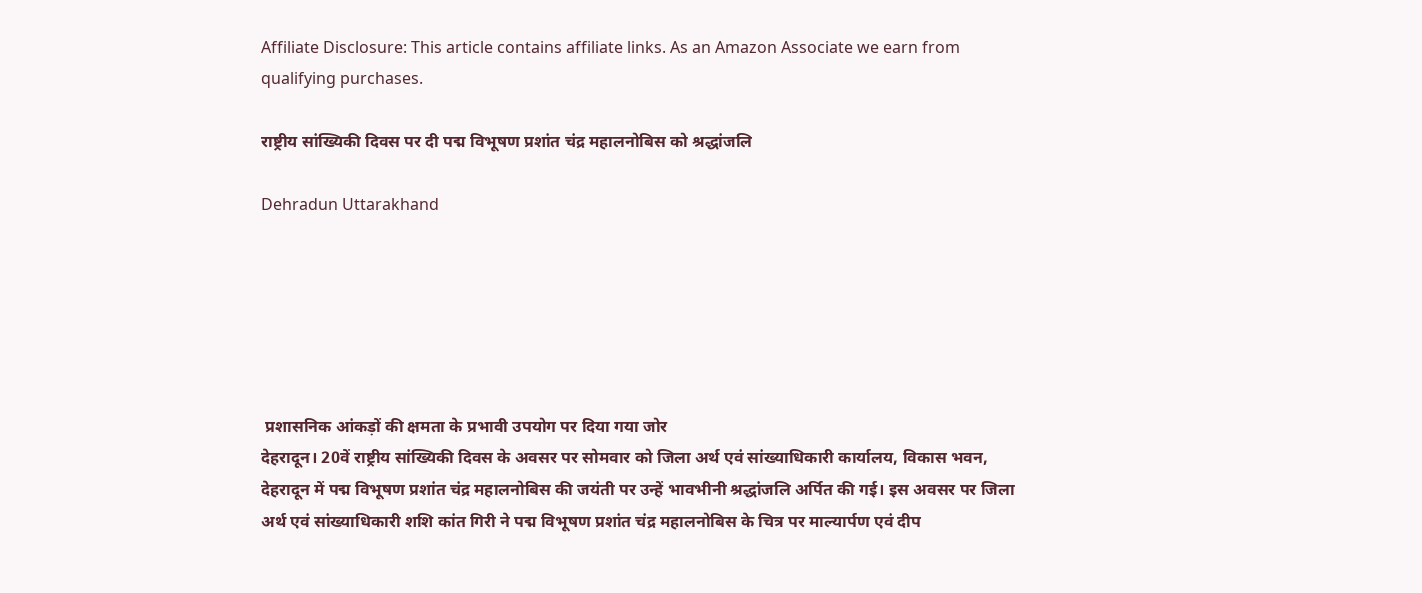Affiliate Disclosure: This article contains affiliate links. As an Amazon Associate we earn from qualifying purchases.

राष्ट्रीय सांख्यिकी दिवस पर दी पद्म विभूषण प्रशांत चंद्र महालनोबिस को श्रद्धांजलि

Dehradun Uttarakhand






 प्रशासनिक आंकड़ों की क्षमता के प्रभावी उपयोग पर दिया गया जोर
देहरादून। 20वें राष्ट्रीय सांख्यिकी दिवस के अवसर पर सोमवार को जिला अर्थ एवं सांख्याधिकारी कार्यालय, विकास भवन, देहरादून में पद्म विभूषण प्रशांत चंद्र महालनोबिस की जयंती पर उन्हें भावभीनी श्रद्धांजलि अर्पित की गई। इस अवसर पर जिला अर्थ एवं सांख्याधिकारी शशि कांत गिरी ने पद्म विभूषण प्रशांत चंद्र महालनोबिस के चित्र पर माल्यार्पण एवं दीप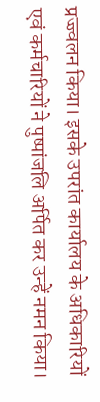प्रज्ज्वलन किया। इसके उपरांत कार्यालय के अधिकारियों एवं कर्मचारियों ने पुष्पांजलि अर्पित कर उन्हें नमन किया।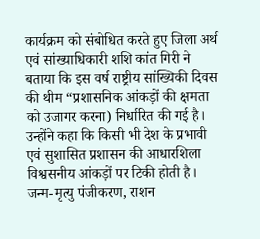कार्यक्रम को संबोधित करते हुए जिला अर्थ एवं सांख्याधिकारी शशि कांत गिरी ने बताया कि इस वर्ष राष्ट्रीय सांख्यिकी दिवस की थीम “प्रशासनिक आंकड़ों की क्षमता को उजागर करना) निर्धारित की गई है। उन्होंने कहा कि किसी भी देश के प्रभावी एवं सुशासित प्रशासन की आधारशिला विश्वसनीय आंकड़ों पर टिकी होती है। जन्म-मृत्यु पंजीकरण, राशन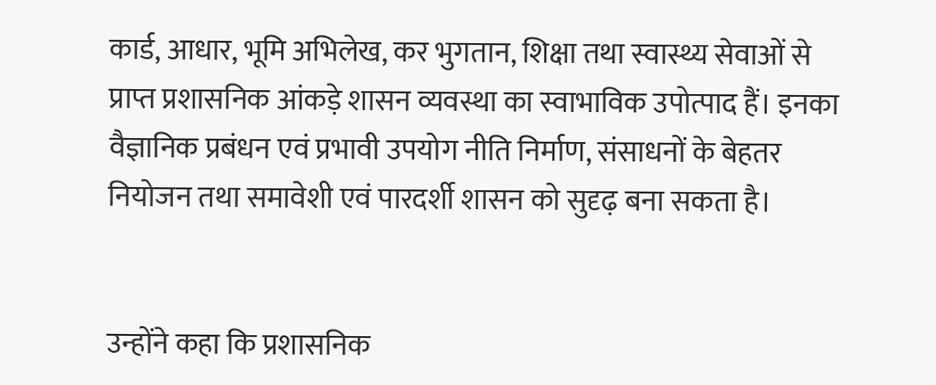कार्ड, आधार, भूमि अभिलेख, कर भुगतान, शिक्षा तथा स्वास्थ्य सेवाओं से प्राप्त प्रशासनिक आंकड़े शासन व्यवस्था का स्वाभाविक उपोत्पाद हैं। इनका वैज्ञानिक प्रबंधन एवं प्रभावी उपयोग नीति निर्माण, संसाधनों के बेहतर नियोजन तथा समावेशी एवं पारदर्शी शासन को सुदृढ़ बना सकता है।


उन्होंने कहा कि प्रशासनिक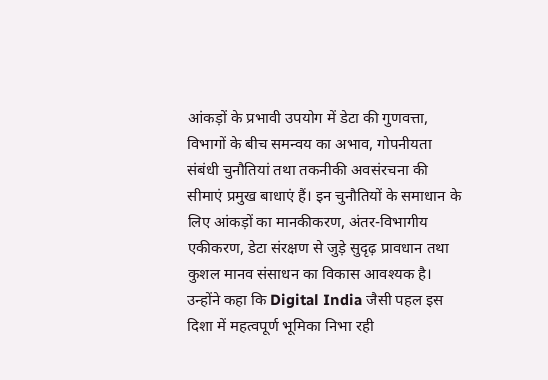आंकड़ों के प्रभावी उपयोग में डेटा की गुणवत्ता, विभागों के बीच समन्वय का अभाव, गोपनीयता संबंधी चुनौतियां तथा तकनीकी अवसंरचना की सीमाएं प्रमुख बाधाएं हैं। इन चुनौतियों के समाधान के लिए आंकड़ों का मानकीकरण, अंतर-विभागीय एकीकरण, डेटा संरक्षण से जुड़े सुदृढ़ प्रावधान तथा कुशल मानव संसाधन का विकास आवश्यक है। उन्होंने कहा कि Digital India जैसी पहल इस दिशा में महत्वपूर्ण भूमिका निभा रही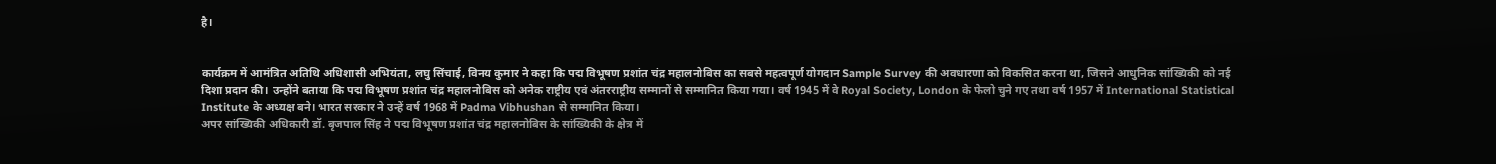है।


कार्यक्रम में आमंत्रित अतिथि अधिशासी अभियंता, लघु सिंचाई, विनय कुमार ने कहा कि पद्म विभूषण प्रशांत चंद्र महालनोबिस का सबसे महत्वपूर्ण योगदान Sample Survey की अवधारणा को विकसित करना था, जिसने आधुनिक सांख्यिकी को नई दिशा प्रदान की। उन्होंने बताया कि पद्म विभूषण प्रशांत चंद्र महालनोबिस को अनेक राष्ट्रीय एवं अंतरराष्ट्रीय सम्मानों से सम्मानित किया गया। वर्ष 1945 में वे Royal Society, London के फेलो चुने गए तथा वर्ष 1957 में International Statistical Institute के अध्यक्ष बने। भारत सरकार ने उन्हें वर्ष 1968 में Padma Vibhushan से सम्मानित किया।
अपर सांख्यिकी अधिकारी डॉ. बृजपाल सिंह ने पद्म विभूषण प्रशांत चंद्र महालनोबिस के सांख्यिकी के क्षेत्र में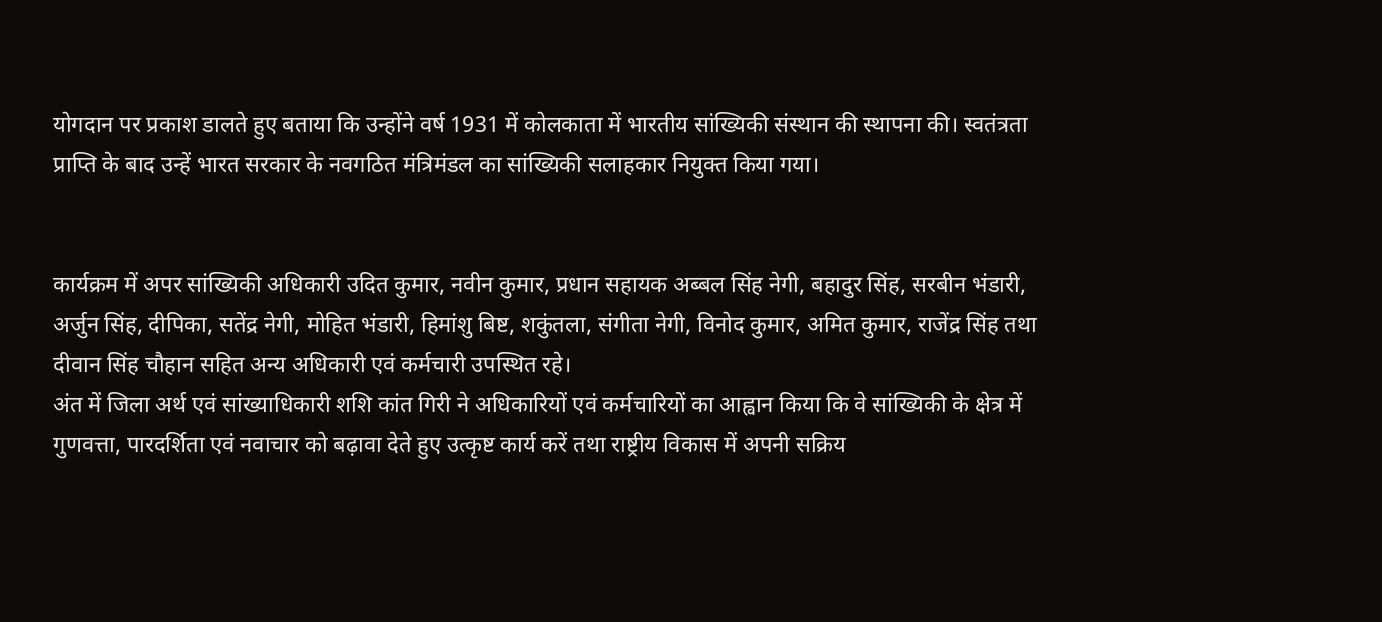योगदान पर प्रकाश डालते हुए बताया कि उन्होंने वर्ष 1931 में कोलकाता में भारतीय सांख्यिकी संस्थान की स्थापना की। स्वतंत्रता प्राप्ति के बाद उन्हें भारत सरकार के नवगठित मंत्रिमंडल का सांख्यिकी सलाहकार नियुक्त किया गया।


कार्यक्रम में अपर सांख्यिकी अधिकारी उदित कुमार, नवीन कुमार, प्रधान सहायक अब्बल सिंह नेगी, बहादुर सिंह, सरबीन भंडारी, अर्जुन सिंह, दीपिका, सतेंद्र नेगी, मोहित भंडारी, हिमांशु बिष्ट, शकुंतला, संगीता नेगी, विनोद कुमार, अमित कुमार, राजेंद्र सिंह तथा दीवान सिंह चौहान सहित अन्य अधिकारी एवं कर्मचारी उपस्थित रहे।
अंत में जिला अर्थ एवं सांख्याधिकारी शशि कांत गिरी ने अधिकारियों एवं कर्मचारियों का आह्वान किया कि वे सांख्यिकी के क्षेत्र में गुणवत्ता, पारदर्शिता एवं नवाचार को बढ़ावा देते हुए उत्कृष्ट कार्य करें तथा राष्ट्रीय विकास में अपनी सक्रिय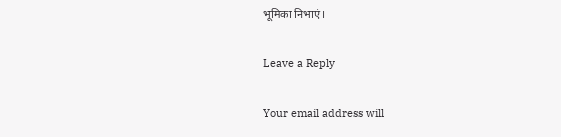भूमिका निभाएं।

Leave a Reply

Your email address will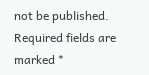not be published. Required fields are marked *